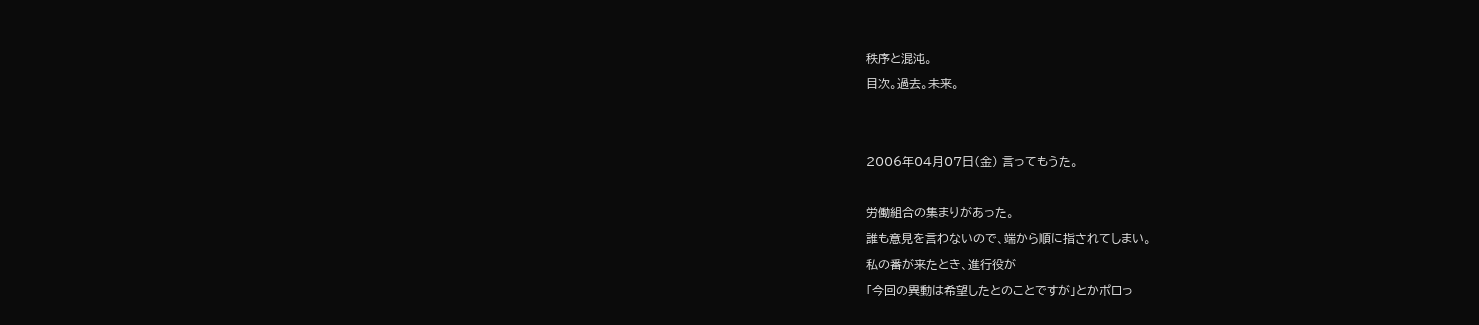秩序と混沌。
目次。過去。未来。


2006年04月07日(金) 言ってもうた。

労働組合の集まりがあった。
誰も意見を言わないので、端から順に指されてしまい。
私の番が来たとき、進行役が
「今回の異動は希望したとのことですが」とかポロっ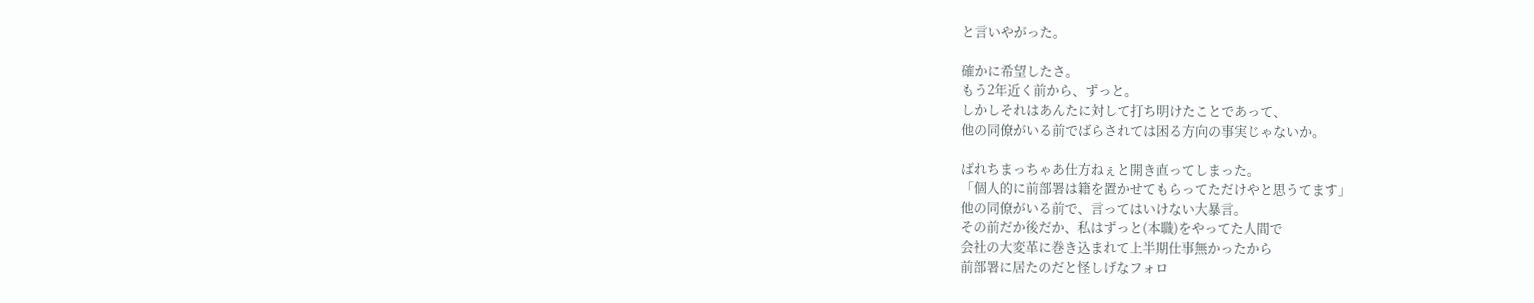と言いやがった。

確かに希望したさ。
もう2年近く前から、ずっと。
しかしそれはあんたに対して打ち明けたことであって、
他の同僚がいる前でばらされては困る方向の事実じゃないか。

ばれちまっちゃあ仕方ねぇと開き直ってしまった。
「個人的に前部署は籍を置かせてもらってただけやと思うてます」
他の同僚がいる前で、言ってはいけない大暴言。
その前だか後だか、私はずっと(本職)をやってた人間で
会社の大変革に巻き込まれて上半期仕事無かったから
前部署に居たのだと怪しげなフォロ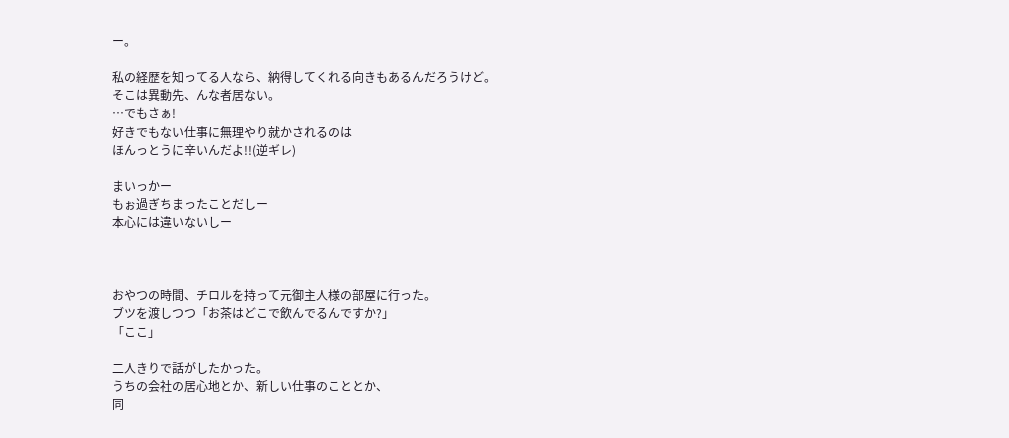ー。

私の経歴を知ってる人なら、納得してくれる向きもあるんだろうけど。
そこは異動先、んな者居ない。
…でもさぁ!
好きでもない仕事に無理やり就かされるのは
ほんっとうに辛いんだよ!!(逆ギレ)

まいっかー
もぉ過ぎちまったことだしー
本心には違いないしー



おやつの時間、チロルを持って元御主人様の部屋に行った。
ブツを渡しつつ「お茶はどこで飲んでるんですか?」
「ここ」

二人きりで話がしたかった。
うちの会社の居心地とか、新しい仕事のこととか、
同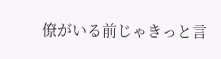僚がいる前じゃきっと言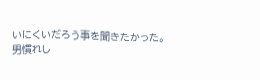いにくいだろう事を聞きたかった。
男慣れし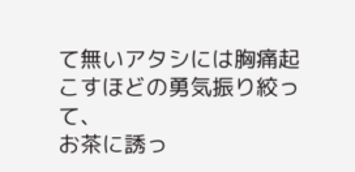て無いアタシには胸痛起こすほどの勇気振り絞って、
お茶に誘っ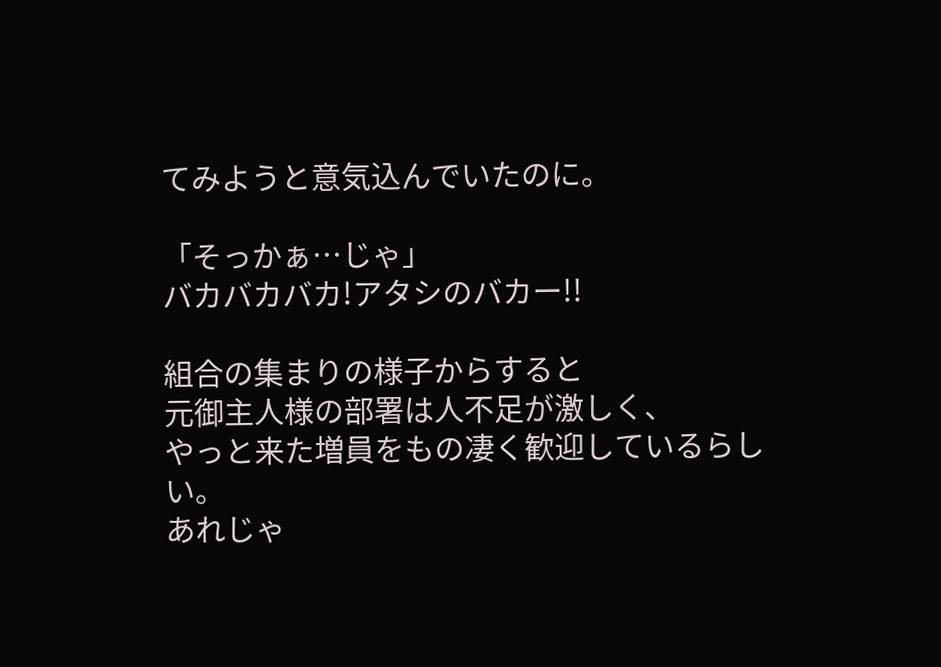てみようと意気込んでいたのに。

「そっかぁ…じゃ」
バカバカバカ!アタシのバカー!!

組合の集まりの様子からすると
元御主人様の部署は人不足が激しく、
やっと来た増員をもの凄く歓迎しているらしい。
あれじゃ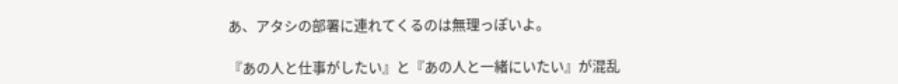あ、アタシの部署に連れてくるのは無理っぽいよ。

『あの人と仕事がしたい』と『あの人と一緒にいたい』が混乱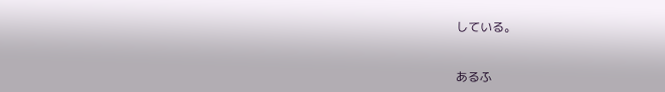している。


あるふ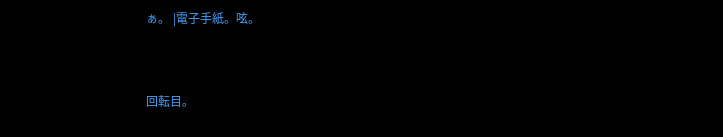ぁ。 |電子手紙。呟。


回転目。